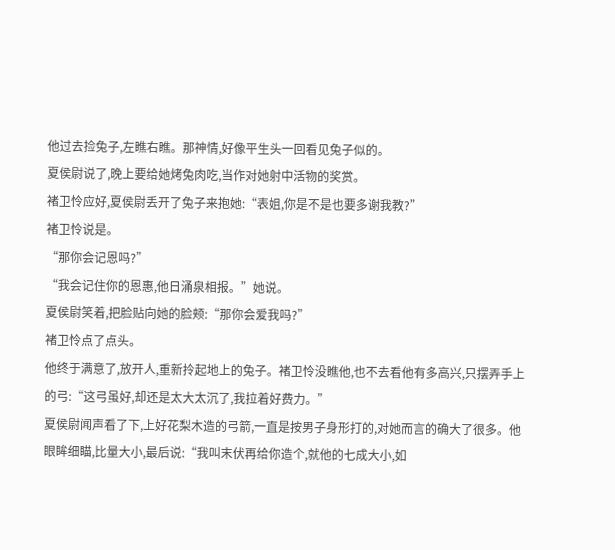他过去捡兔子,左瞧右瞧。那神情,好像平生头一回看见兔子似的。
夏侯尉说了,晚上要给她烤兔肉吃,当作对她射中活物的奖赏。
褚卫怜应好,夏侯尉丢开了兔子来抱她:“表姐,你是不是也要多谢我教?”
褚卫怜说是。
“那你会记恩吗?”
“我会记住你的恩惠,他日涌泉相报。”她说。
夏侯尉笑着,把脸贴向她的脸颊:“那你会爱我吗?”
褚卫怜点了点头。
他终于满意了,放开人,重新拎起地上的兔子。褚卫怜没瞧他,也不去看他有多高兴,只摆弄手上的弓:“这弓虽好,却还是太大太沉了,我拉着好费力。”
夏侯尉闻声看了下,上好花梨木造的弓箭,一直是按男子身形打的,对她而言的确大了很多。他眼眸细瞄,比量大小,最后说:“我叫末伏再给你造个,就他的七成大小,如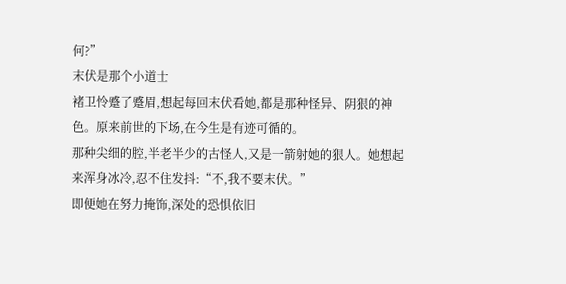何?”
末伏是那个小道士
褚卫怜蹙了蹙眉,想起每回末伏看她,都是那种怪异、阴狠的神色。原来前世的下场,在今生是有迹可循的。
那种尖细的腔,半老半少的古怪人,又是一箭射她的狠人。她想起来浑身冰冷,忍不住发抖:“不,我不要末伏。”
即便她在努力掩饰,深处的恐惧依旧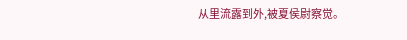从里流露到外,被夏侯尉察觉。